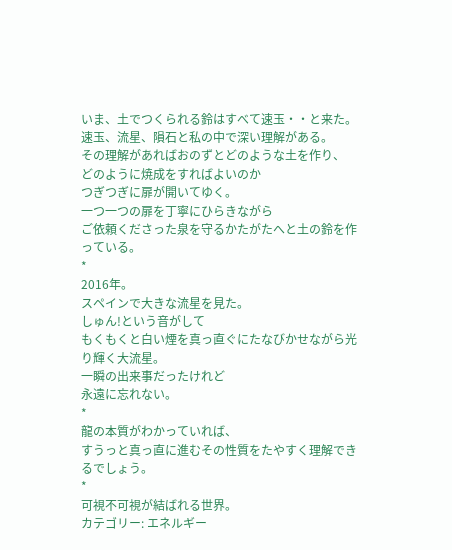いま、土でつくられる鈴はすべて速玉・・と来た。
速玉、流星、隕石と私の中で深い理解がある。
その理解があればおのずとどのような土を作り、
どのように焼成をすればよいのか
つぎつぎに扉が開いてゆく。
一つ一つの扉を丁寧にひらきながら
ご依頼くださった泉を守るかたがたへと土の鈴を作っている。
*
2016年。
スペインで大きな流星を見た。
しゅん!という音がして
もくもくと白い煙を真っ直ぐにたなびかせながら光り輝く大流星。
一瞬の出来事だったけれど
永遠に忘れない。
*
龍の本質がわかっていれば、
すうっと真っ直に進むその性質をたやすく理解できるでしょう。
*
可視不可視が結ばれる世界。
カテゴリー: エネルギー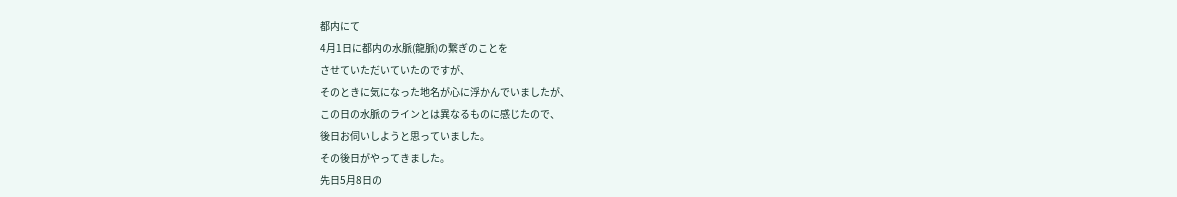都内にて
4月1日に都内の水脈(龍脈)の繋ぎのことを
させていただいていたのですが、
そのときに気になった地名が心に浮かんでいましたが、
この日の水脈のラインとは異なるものに感じたので、
後日お伺いしようと思っていました。
その後日がやってきました。
先日5月8日の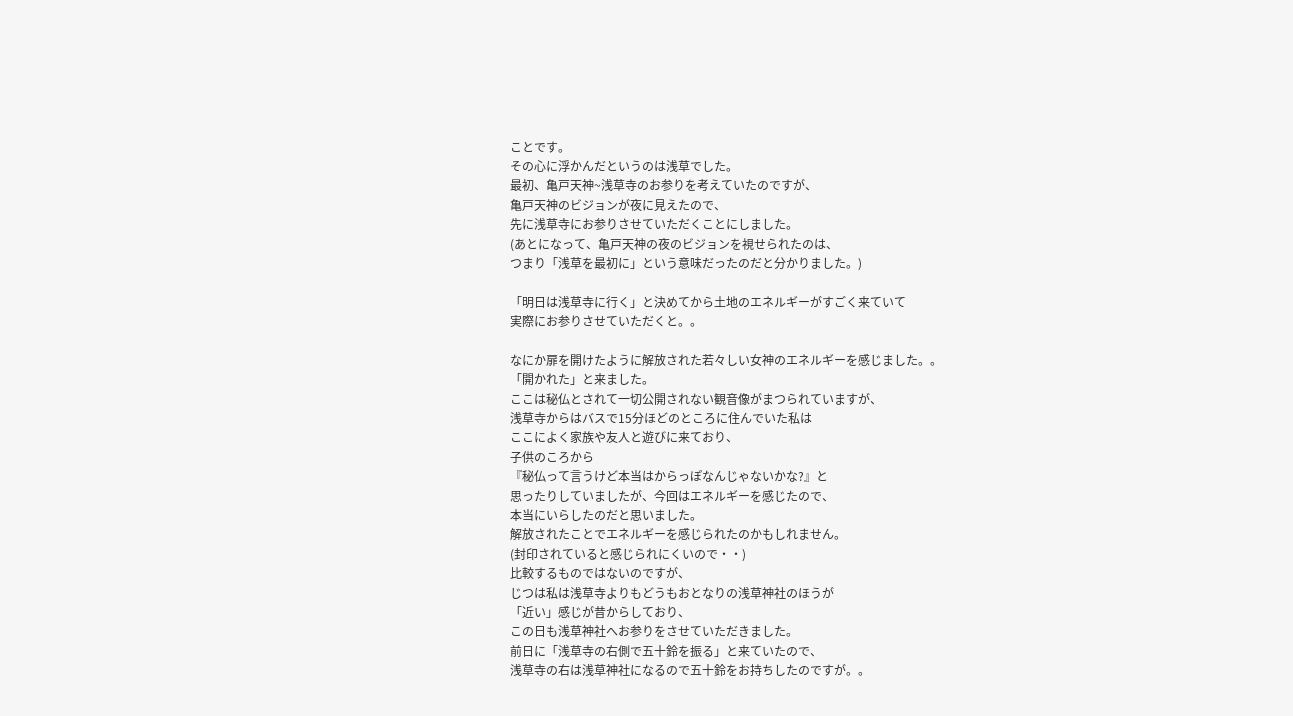ことです。
その心に浮かんだというのは浅草でした。
最初、亀戸天神~浅草寺のお参りを考えていたのですが、
亀戸天神のビジョンが夜に見えたので、
先に浅草寺にお参りさせていただくことにしました。
(あとになって、亀戸天神の夜のビジョンを視せられたのは、
つまり「浅草を最初に」という意味だったのだと分かりました。)

「明日は浅草寺に行く」と決めてから土地のエネルギーがすごく来ていて
実際にお参りさせていただくと。。

なにか扉を開けたように解放された若々しい女神のエネルギーを感じました。。
「開かれた」と来ました。
ここは秘仏とされて一切公開されない観音像がまつられていますが、
浅草寺からはバスで15分ほどのところに住んでいた私は
ここによく家族や友人と遊びに来ており、
子供のころから
『秘仏って言うけど本当はからっぽなんじゃないかな?』と
思ったりしていましたが、今回はエネルギーを感じたので、
本当にいらしたのだと思いました。
解放されたことでエネルギーを感じられたのかもしれません。
(封印されていると感じられにくいので・・)
比較するものではないのですが、
じつは私は浅草寺よりもどうもおとなりの浅草神社のほうが
「近い」感じが昔からしており、
この日も浅草神社へお参りをさせていただきました。
前日に「浅草寺の右側で五十鈴を振る」と来ていたので、
浅草寺の右は浅草神社になるので五十鈴をお持ちしたのですが。。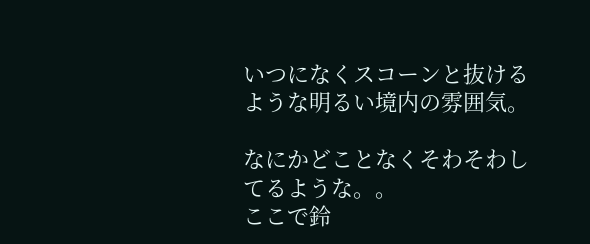いつになくスコーンと抜けるような明るい境内の雰囲気。

なにかどことなくそわそわしてるような。。
ここで鈴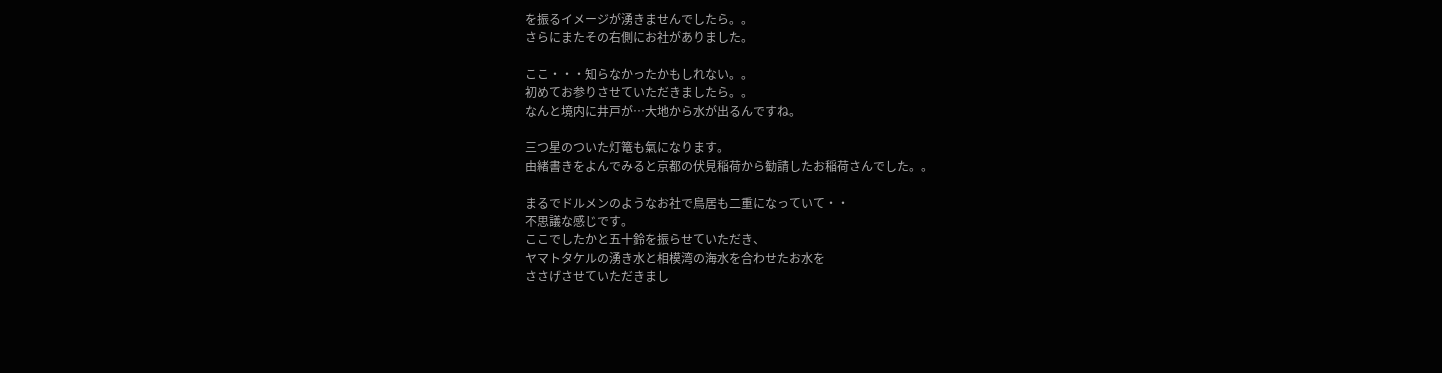を振るイメージが湧きませんでしたら。。
さらにまたその右側にお社がありました。

ここ・・・知らなかったかもしれない。。
初めてお参りさせていただきましたら。。
なんと境内に井戸が…大地から水が出るんですね。

三つ星のついた灯篭も氣になります。
由緒書きをよんでみると京都の伏見稲荷から勧請したお稲荷さんでした。。

まるでドルメンのようなお社で鳥居も二重になっていて・・
不思議な感じです。
ここでしたかと五十鈴を振らせていただき、
ヤマトタケルの湧き水と相模湾の海水を合わせたお水を
ささげさせていただきまし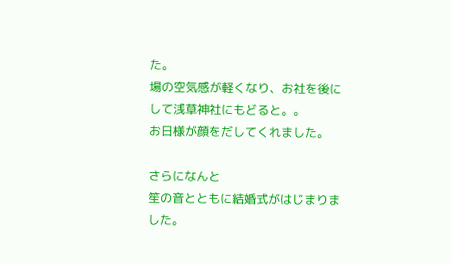た。
場の空気感が軽くなり、お社を後にして浅草神社にもどると。。
お日様が顔をだしてくれました。

さらになんと
笙の音とともに結婚式がはじまりました。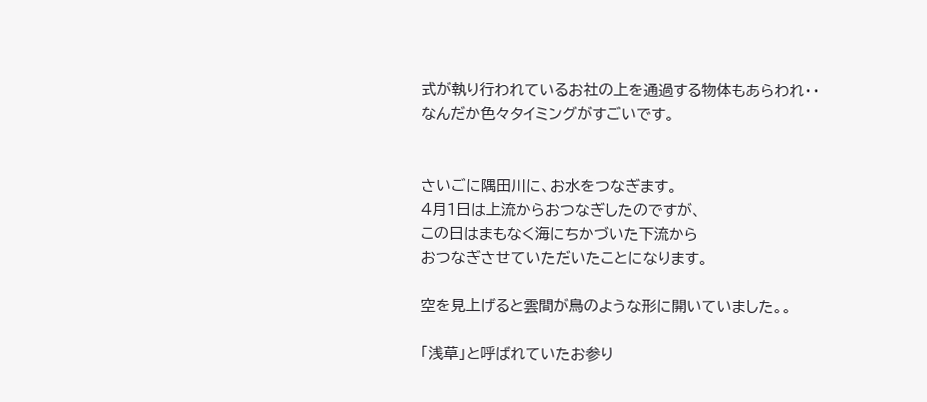式が執り行われているお社の上を通過する物体もあらわれ・・
なんだか色々タイミングがすごいです。


さいごに隅田川に、お水をつなぎます。
4月1日は上流からおつなぎしたのですが、
この日はまもなく海にちかづいた下流から
おつなぎさせていただいたことになります。

空を見上げると雲間が鳥のような形に開いていました。。

「浅草」と呼ばれていたお参り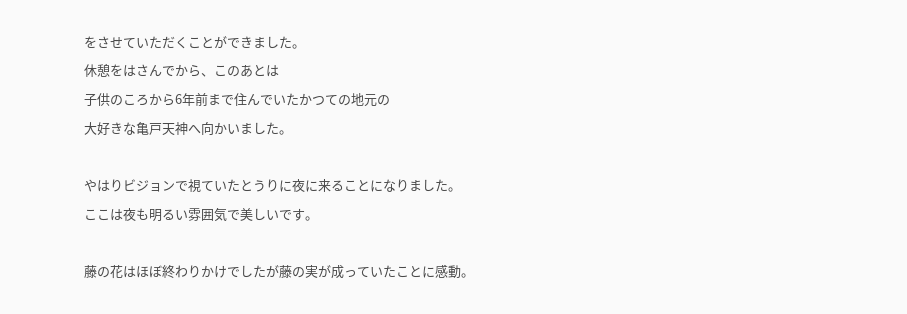をさせていただくことができました。
休憩をはさんでから、このあとは
子供のころから6年前まで住んでいたかつての地元の
大好きな亀戸天神へ向かいました。

やはりビジョンで視ていたとうりに夜に来ることになりました。
ここは夜も明るい雰囲気で美しいです。

藤の花はほぼ終わりかけでしたが藤の実が成っていたことに感動。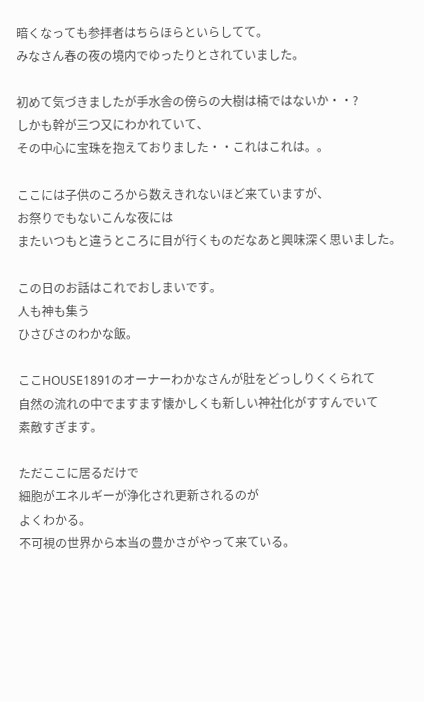暗くなっても参拝者はちらほらといらしてて。
みなさん春の夜の境内でゆったりとされていました。

初めて気づきましたが手水舎の傍らの大樹は楠ではないか・・?
しかも幹が三つ又にわかれていて、
その中心に宝珠を抱えておりました・・これはこれは。。

ここには子供のころから数えきれないほど来ていますが、
お祭りでもないこんな夜には
またいつもと違うところに目が行くものだなあと興味深く思いました。

この日のお話はこれでおしまいです。
人も神も集う
ひさびさのわかな飯。

ここHOUSE1891のオーナーわかなさんが肚をどっしりくくられて
自然の流れの中でますます懐かしくも新しい神社化がすすんでいて
素敵すぎます。

ただここに居るだけで
細胞がエネルギーが浄化され更新されるのが
よくわかる。
不可視の世界から本当の豊かさがやって来ている。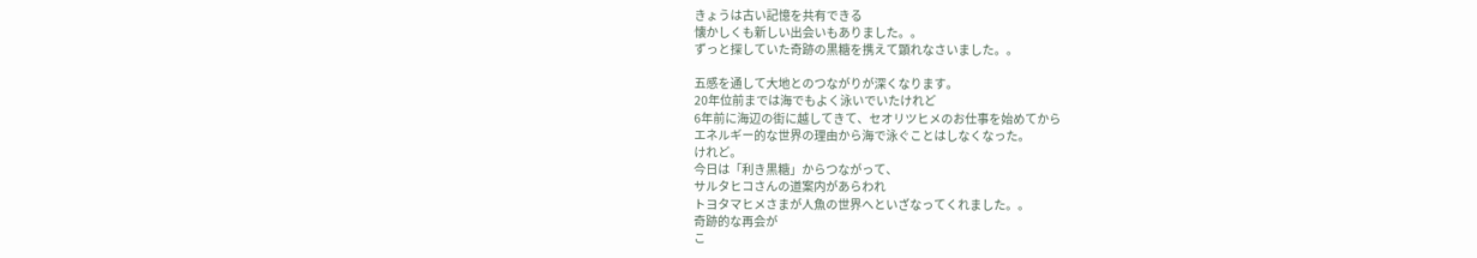きょうは古い記憶を共有できる
懐かしくも新しい出会いもありました。。
ずっと探していた奇跡の黒糖を携えて顕れなさいました。。

五感を通して大地とのつながりが深くなります。
20年位前までは海でもよく泳いでいたけれど
6年前に海辺の街に越してきて、セオリツヒメのお仕事を始めてから
エネルギー的な世界の理由から海で泳ぐことはしなくなった。
けれど。
今日は「利き黒糖」からつながって、
サルタヒコさんの道案内があらわれ
トヨタマヒメさまが人魚の世界へといざなってくれました。。
奇跡的な再会が
こ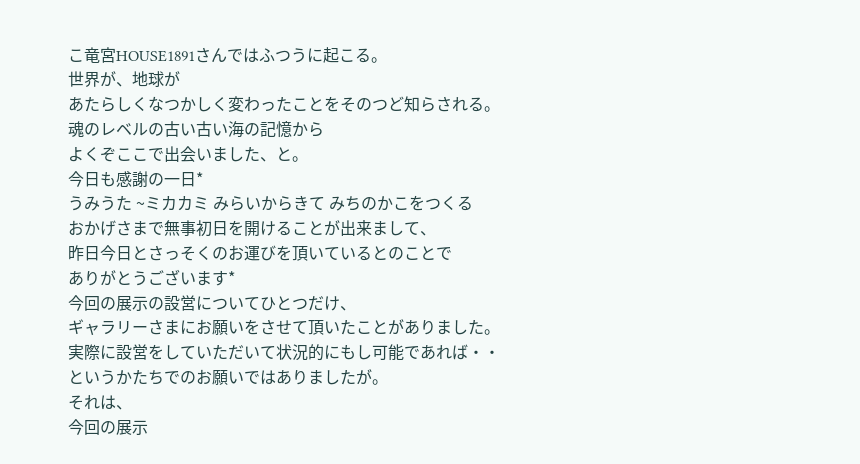こ竜宮HOUSE1891さんではふつうに起こる。
世界が、地球が
あたらしくなつかしく変わったことをそのつど知らされる。
魂のレベルの古い古い海の記憶から
よくぞここで出会いました、と。
今日も感謝の一日*
うみうた ~ミカカミ みらいからきて みちのかこをつくる
おかげさまで無事初日を開けることが出来まして、
昨日今日とさっそくのお運びを頂いているとのことで
ありがとうございます*
今回の展示の設営についてひとつだけ、
ギャラリーさまにお願いをさせて頂いたことがありました。
実際に設営をしていただいて状況的にもし可能であれば・・
というかたちでのお願いではありましたが。
それは、
今回の展示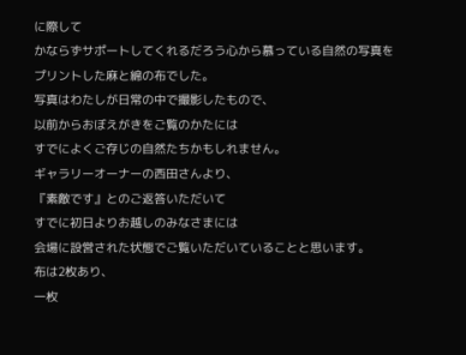に際して
かならずサポートしてくれるだろう心から慕っている自然の写真を
プリントした麻と綿の布でした。
写真はわたしが日常の中で撮影したもので、
以前からおぼえがきをご覧のかたには
すでによくご存じの自然たちかもしれません。
ギャラリーオーナーの西田さんより、
『素敵です』とのご返答いただいて
すでに初日よりお越しのみなさまには
会場に設営された状態でご覧いただいていることと思います。
布は2枚あり、
一枚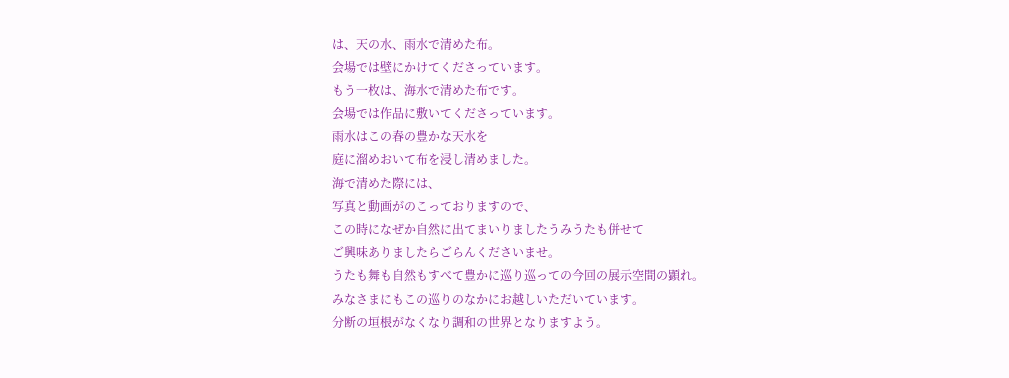は、天の水、雨水で清めた布。
会場では壁にかけてくださっています。
もう一枚は、海水で清めた布です。
会場では作品に敷いてくださっています。
雨水はこの春の豊かな天水を
庭に溜めおいて布を浸し清めました。
海で清めた際には、
写真と動画がのこっておりますので、
この時になぜか自然に出てまいりましたうみうたも併せて
ご興味ありましたらごらんくださいませ。
うたも舞も自然もすべて豊かに巡り巡っての今回の展示空間の顕れ。
みなさまにもこの巡りのなかにお越しいただいています。
分断の垣根がなくなり調和の世界となりますよう。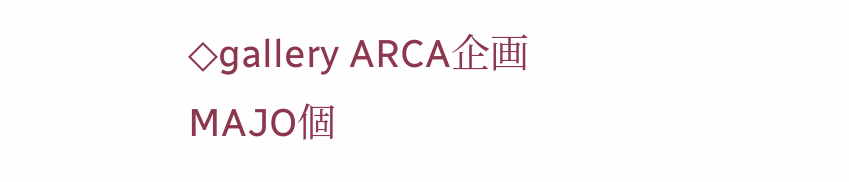◇gallery ARCA企画
MAJO個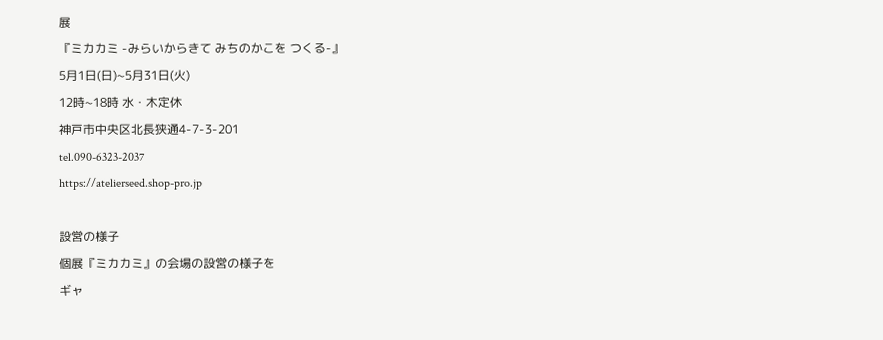展
『ミカカミ -みらいからきて みちのかこを つくる-』
5月1日(日)~5月31日(火)
12時~18時 水・木定休
神戸市中央区北長狭通4-7-3-201
tel.090-6323-2037
https://atelierseed.shop-pro.jp

設営の様子
個展『ミカカミ』の会場の設営の様子を
ギャ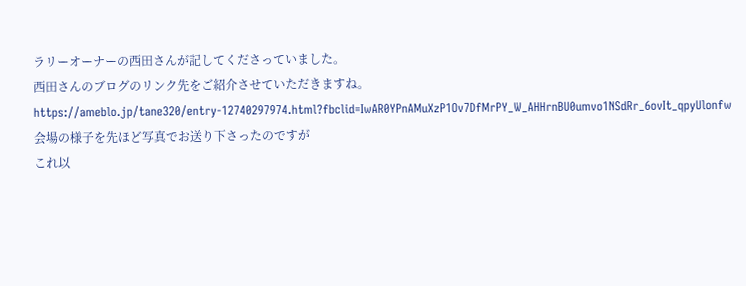ラリーオーナーの西田さんが記してくださっていました。
西田さんのブログのリンク先をご紹介させていただきますね。
https://ameblo.jp/tane320/entry-12740297974.html?fbclid=IwAR0YPnAMuXzP1Ov7DfMrPY_W_AHHrnBU0umvo1NSdRr_6ovIt_qpyUlonfw
会場の様子を先ほど写真でお送り下さったのですが
これ以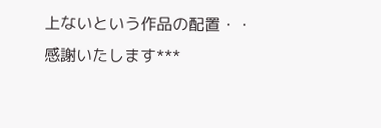上ないという作品の配置・・
感謝いたします***